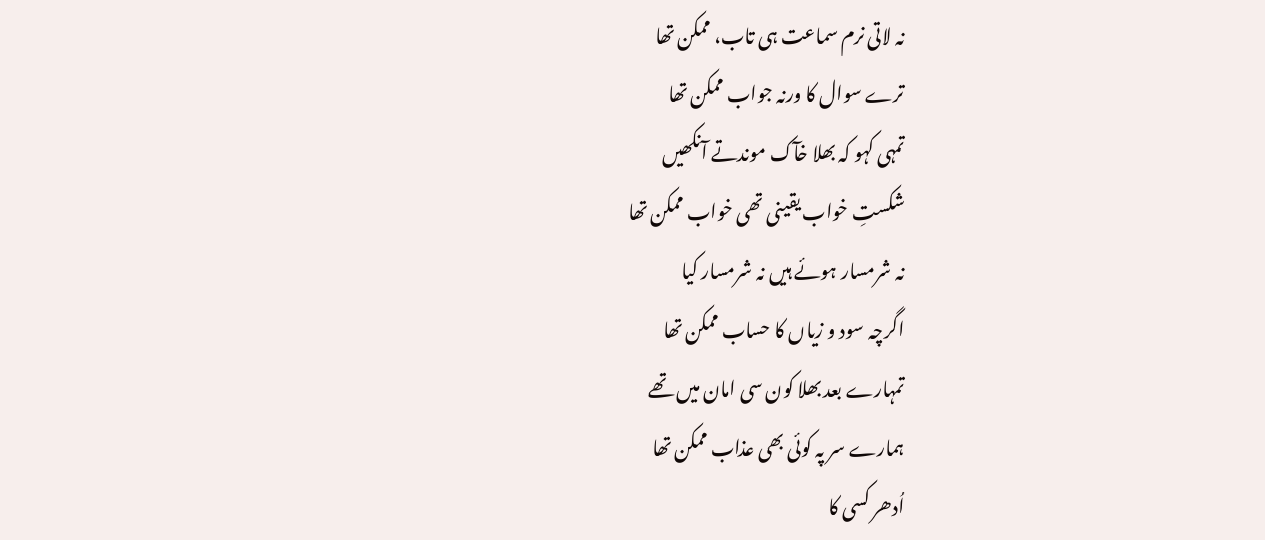نہ لاتی نرم سماعت ہی تاب، ممکن تھا
ترے سوال کا ورنہ جواب ممکن تھا
تمہی کہو کہ بھلا خآک موندتے آنکھیں
شکستِ خواب یقینی تھی خواب ممکن تھا
نہ شرمسار ہوئے ہیں نہ شرمسار کیا
اگرچہ سود و زیاں کا حساب ممکن تھا
تمہارے بعد بھلا کون سی امان میں تھے
ہمارے سر پہ کوئی بھی عذاب ممکن تھا
اُدھر کسی کا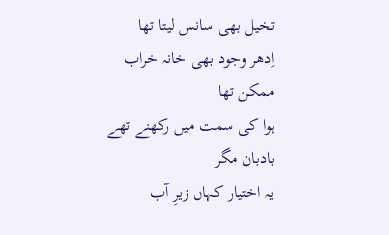تخیل بھی سانس لیتا تھا
اِدھر وجود بھی خانہ خراب ممکن تھا
ہوا کی سمت میں رکھنے تھے بادبان مگر
یہ اختیار کہاں زیرِ آب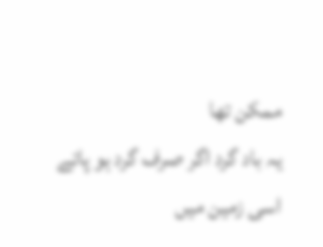ممکن تھا
یہ باد گرد اگر صرف گرد ہو پاتے
اسی زمین میں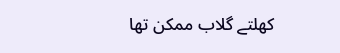کھلتے گلاب ممکن تھا